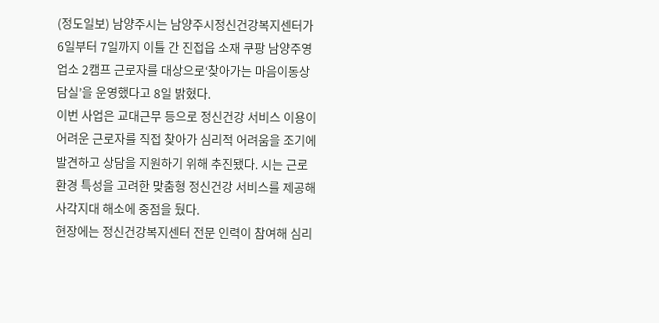(정도일보) 남양주시는 남양주시정신건강복지센터가 6일부터 7일까지 이틀 간 진접읍 소재 쿠팡 남양주영업소 2캠프 근로자를 대상으로‘찾아가는 마음이동상담실’을 운영했다고 8일 밝혔다.
이번 사업은 교대근무 등으로 정신건강 서비스 이용이 어려운 근로자를 직접 찾아가 심리적 어려움을 조기에 발견하고 상담을 지원하기 위해 추진됐다. 시는 근로환경 특성을 고려한 맞춤형 정신건강 서비스를 제공해 사각지대 해소에 중점을 뒀다.
현장에는 정신건강복지센터 전문 인력이 참여해 심리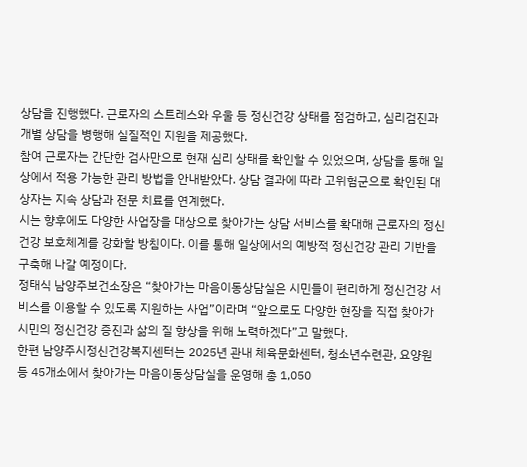상담을 진행했다. 근로자의 스트레스와 우울 등 정신건강 상태를 점검하고, 심리검진과 개별 상담을 병행해 실질적인 지원을 제공했다.
참여 근로자는 간단한 검사만으로 현재 심리 상태를 확인할 수 있었으며, 상담을 통해 일상에서 적용 가능한 관리 방법을 안내받았다. 상담 결과에 따라 고위험군으로 확인된 대상자는 지속 상담과 전문 치료를 연계했다.
시는 향후에도 다양한 사업장을 대상으로 찾아가는 상담 서비스를 확대해 근로자의 정신건강 보호체계를 강화할 방침이다. 이를 통해 일상에서의 예방적 정신건강 관리 기반을 구축해 나갈 예정이다.
정태식 남양주보건소장은 “찾아가는 마음이동상담실은 시민들이 편리하게 정신건강 서비스를 이용할 수 있도록 지원하는 사업”이라며 “앞으로도 다양한 현장을 직접 찾아가 시민의 정신건강 증진과 삶의 질 향상을 위해 노력하겠다”고 말했다.
한편 남양주시정신건강복지센터는 2025년 관내 체육문화센터, 청소년수련관, 요양원 등 45개소에서 찾아가는 마음이동상담실을 운영해 총 1,050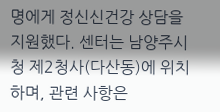명에게 정신신건강 상담을 지원했다. 센터는 남양주시청 제2청사(다산동)에 위치하며, 관련 사항은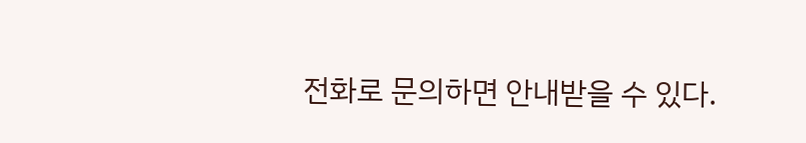전화로 문의하면 안내받을 수 있다.